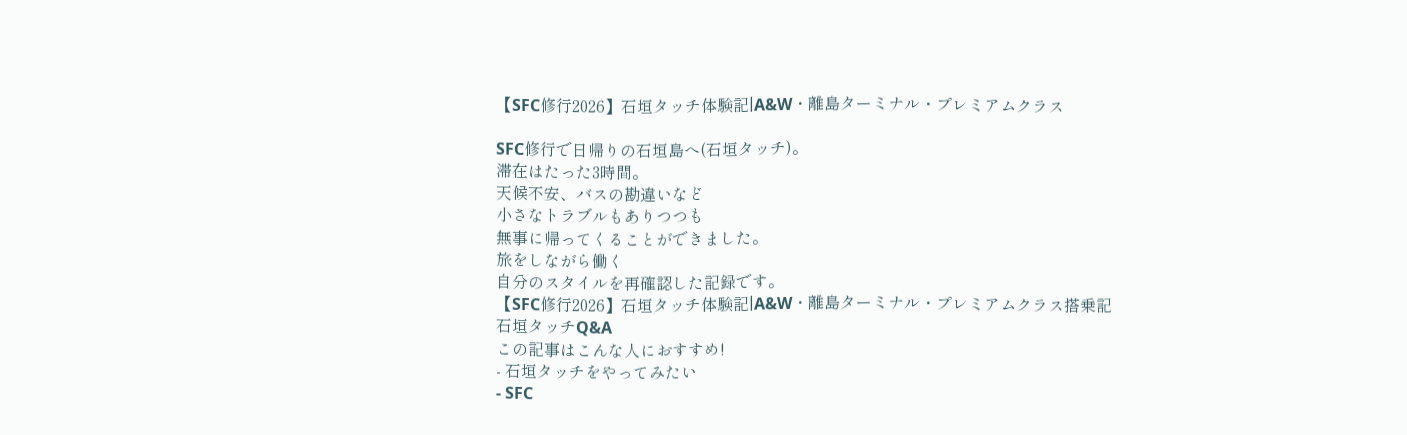【SFC修行2026】石垣タッチ体験記|A&W・離島ターミナル・プレミアムクラス

SFC修行で日帰りの石垣島へ(石垣タッチ)。
滞在はたった3時間。
天候不安、バスの勘違いなど
小さなトラブルもありつつも
無事に帰ってくることができました。
旅をしながら働く
自分のスタイルを再確認した記録です。
【SFC修行2026】石垣タッチ体験記|A&W・離島ターミナル・プレミアムクラス搭乗記
石垣タッチQ&A
この記事はこんな人におすすめ!
- 石垣タッチをやってみたい
- SFC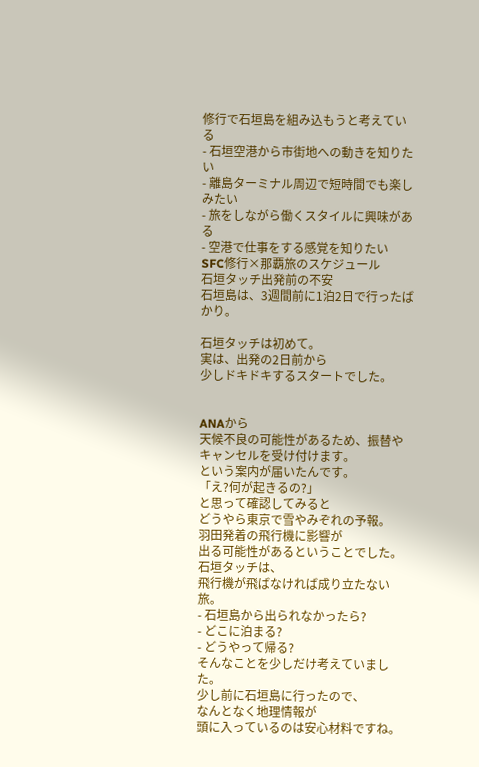修行で石垣島を組み込もうと考えている
- 石垣空港から市街地への動きを知りたい
- 離島ターミナル周辺で短時間でも楽しみたい
- 旅をしながら働くスタイルに興味がある
- 空港で仕事をする感覚を知りたい
SFC修行×那覇旅のスケジュール
石垣タッチ出発前の不安
石垣島は、3週間前に1泊2日で行ったばかり。

石垣タッチは初めて。
実は、出発の2日前から
少しドキドキするスタートでした。


ANAから
天候不良の可能性があるため、振替やキャンセルを受け付けます。
という案内が届いたんです。
「え?何が起きるの?」
と思って確認してみると
どうやら東京で雪やみぞれの予報。
羽田発着の飛行機に影響が
出る可能性があるということでした。
石垣タッチは、
飛行機が飛ばなければ成り立たない旅。
- 石垣島から出られなかったら?
- どこに泊まる?
- どうやって帰る?
そんなことを少しだけ考えていました。
少し前に石垣島に行ったので、
なんとなく地理情報が
頭に入っているのは安心材料ですね。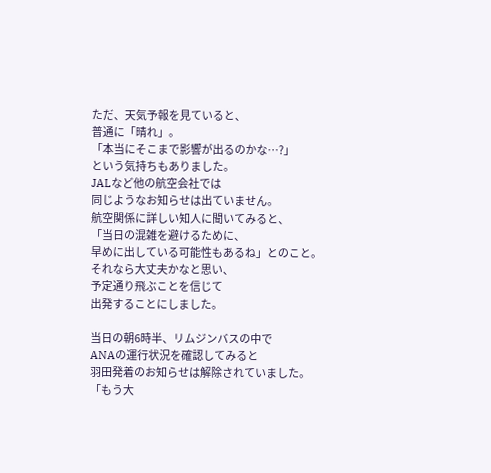ただ、天気予報を見ていると、
普通に「晴れ」。
「本当にそこまで影響が出るのかな…?」
という気持ちもありました。
JALなど他の航空会社では
同じようなお知らせは出ていません。
航空関係に詳しい知人に聞いてみると、
「当日の混雑を避けるために、
早めに出している可能性もあるね」とのこと。
それなら大丈夫かなと思い、
予定通り飛ぶことを信じて
出発することにしました。

当日の朝6時半、リムジンバスの中で
ANAの運行状況を確認してみると
羽田発着のお知らせは解除されていました。
「もう大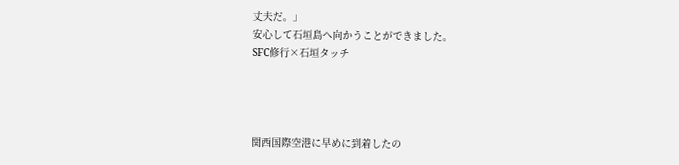丈夫だ。」
安心して石垣島へ向かうことができました。
SFC修行×石垣タッチ




関西国際空港に早めに到着したの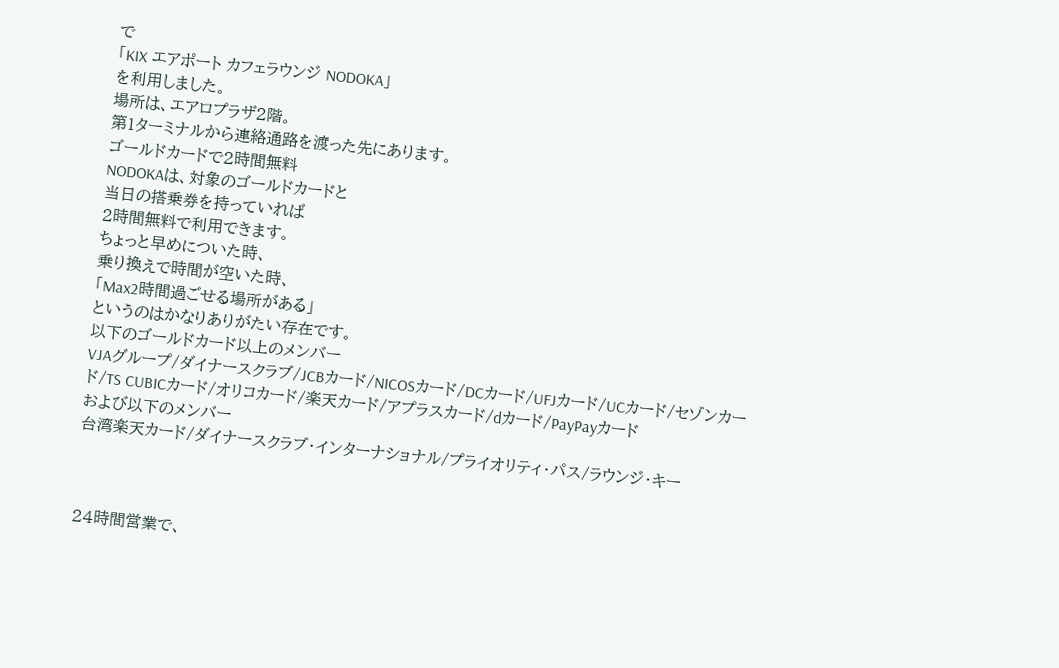で
「KIX エアポート カフェラウンジ NODOKA」
を利用しました。
場所は、エアロプラザ2階。
第1ターミナルから連絡通路を渡った先にあります。
ゴールドカードで2時間無料
NODOKAは、対象のゴールドカードと
当日の搭乗券を持っていれば
2時間無料で利用できます。
ちょっと早めについた時、
乗り換えで時間が空いた時、
「Max2時間過ごせる場所がある」
というのはかなりありがたい存在です。
以下のゴールドカード以上のメンバー
VJAグループ/ダイナースクラブ/JCBカード/NICOSカード/DCカード/UFJカード/UCカード/セゾンカード/TS CUBICカード/オリコカード/楽天カード/アプラスカード/dカード/PayPayカード
および以下のメンバー
台湾楽天カード/ダイナースクラブ・インターナショナル/プライオリティ・パス/ラウンジ・キー



24時間営業で、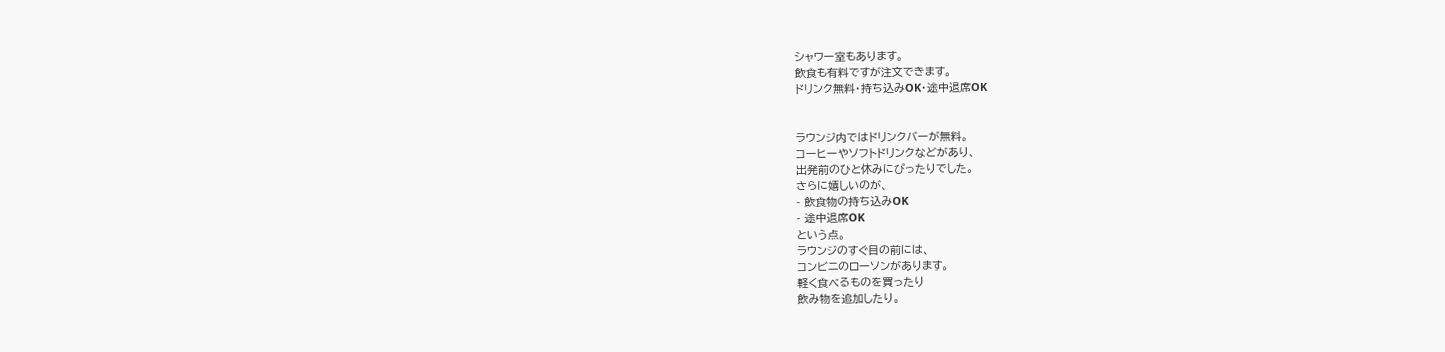シャワー室もあります。
飲食も有料ですが注文できます。
ドリンク無料・持ち込みOK・途中退席OK


ラウンジ内ではドリンクバーが無料。
コーヒーやソフトドリンクなどがあり、
出発前のひと休みにぴったりでした。
さらに嬉しいのが、
- 飲食物の持ち込みOK
- 途中退席OK
という点。
ラウンジのすぐ目の前には、
コンビニのローソンがあります。
軽く食べるものを買ったり
飲み物を追加したり。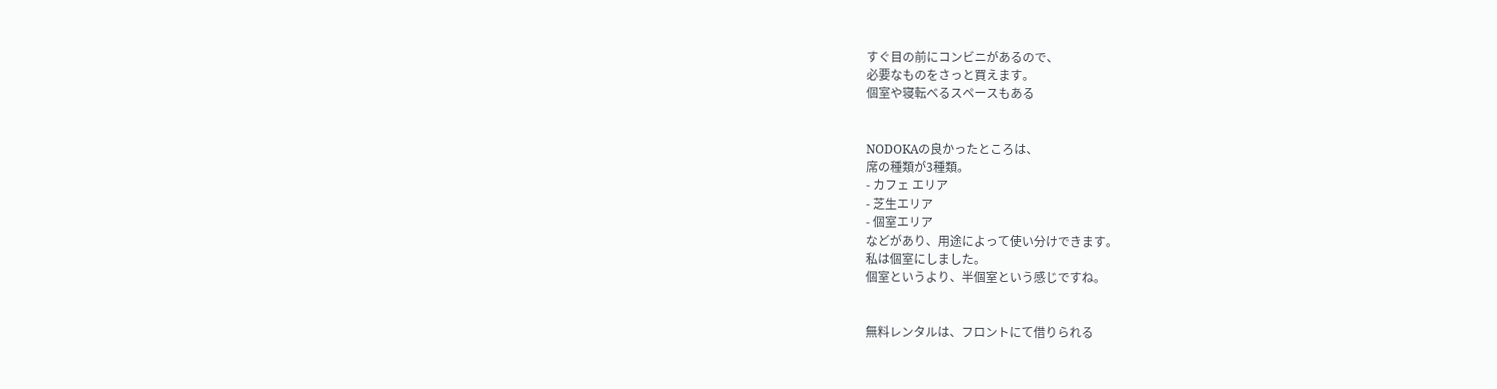すぐ目の前にコンビニがあるので、
必要なものをさっと買えます。
個室や寝転べるスペースもある


NODOKAの良かったところは、
席の種類が3種類。
- カフェ エリア
- 芝生エリア
- 個室エリア
などがあり、用途によって使い分けできます。
私は個室にしました。
個室というより、半個室という感じですね。


無料レンタルは、フロントにて借りられる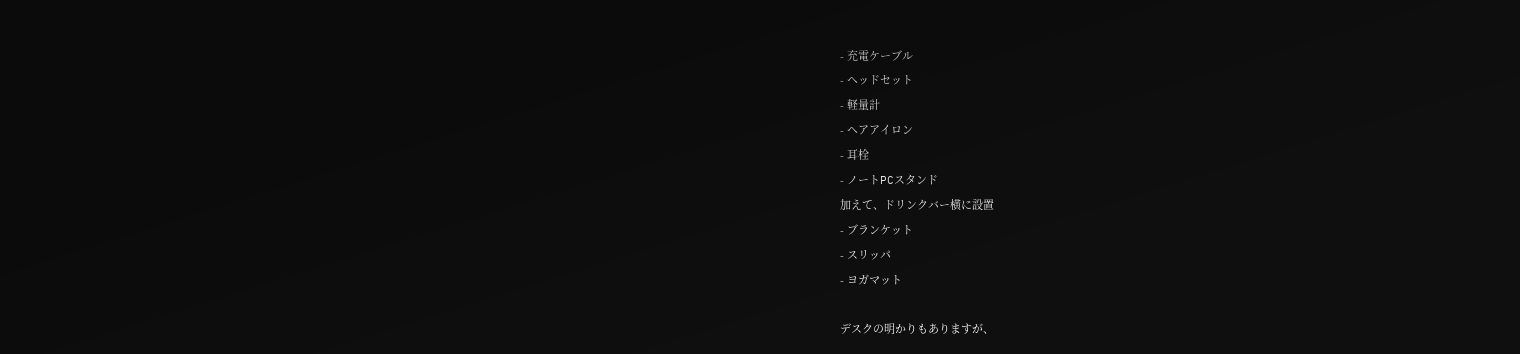- 充電ケーブル
- ヘッドセット
- 軽量計
- ヘアアイロン
- 耳栓
- ノートPCスタンド
加えて、ドリンクバー横に設置
- ブランケット
- スリッパ
- ヨガマット

デスクの明かりもありますが、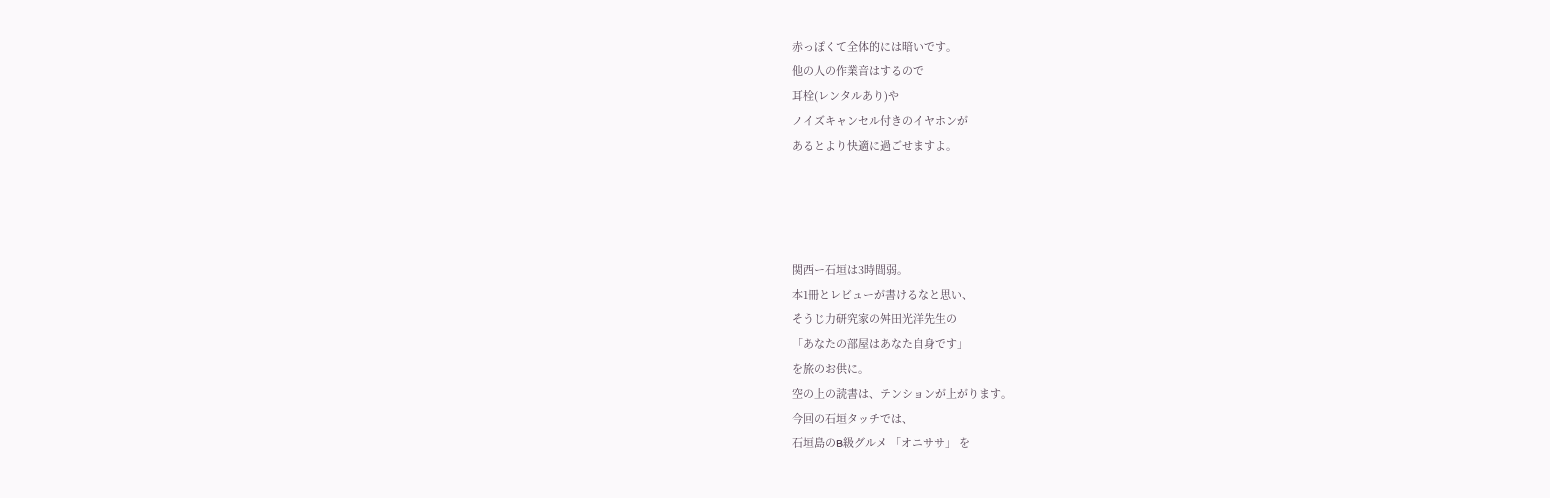赤っぽくて全体的には暗いです。
他の人の作業音はするので
耳栓(レンタルあり)や
ノイズキャンセル付きのイヤホンが
あるとより快適に過ごせますよ。




関西ー石垣は3時間弱。
本1冊とレビューが書けるなと思い、
そうじ力研究家の舛田光洋先生の
「あなたの部屋はあなた自身です」
を旅のお供に。
空の上の読書は、テンションが上がります。
今回の石垣タッチでは、
石垣島のB級グルメ 「オニササ」 を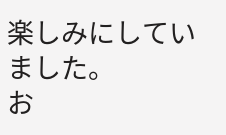楽しみにしていました。
お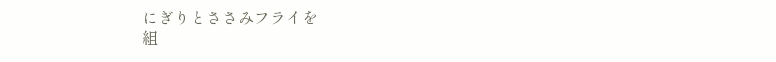にぎりとささみフライを
組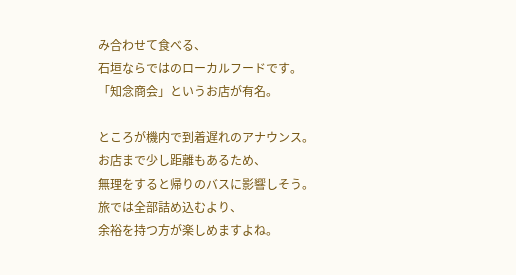み合わせて食べる、
石垣ならではのローカルフードです。
「知念商会」というお店が有名。

ところが機内で到着遅れのアナウンス。
お店まで少し距離もあるため、
無理をすると帰りのバスに影響しそう。
旅では全部詰め込むより、
余裕を持つ方が楽しめますよね。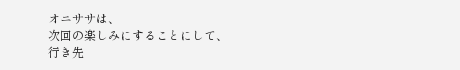オニササは、
次回の楽しみにすることにして、
行き先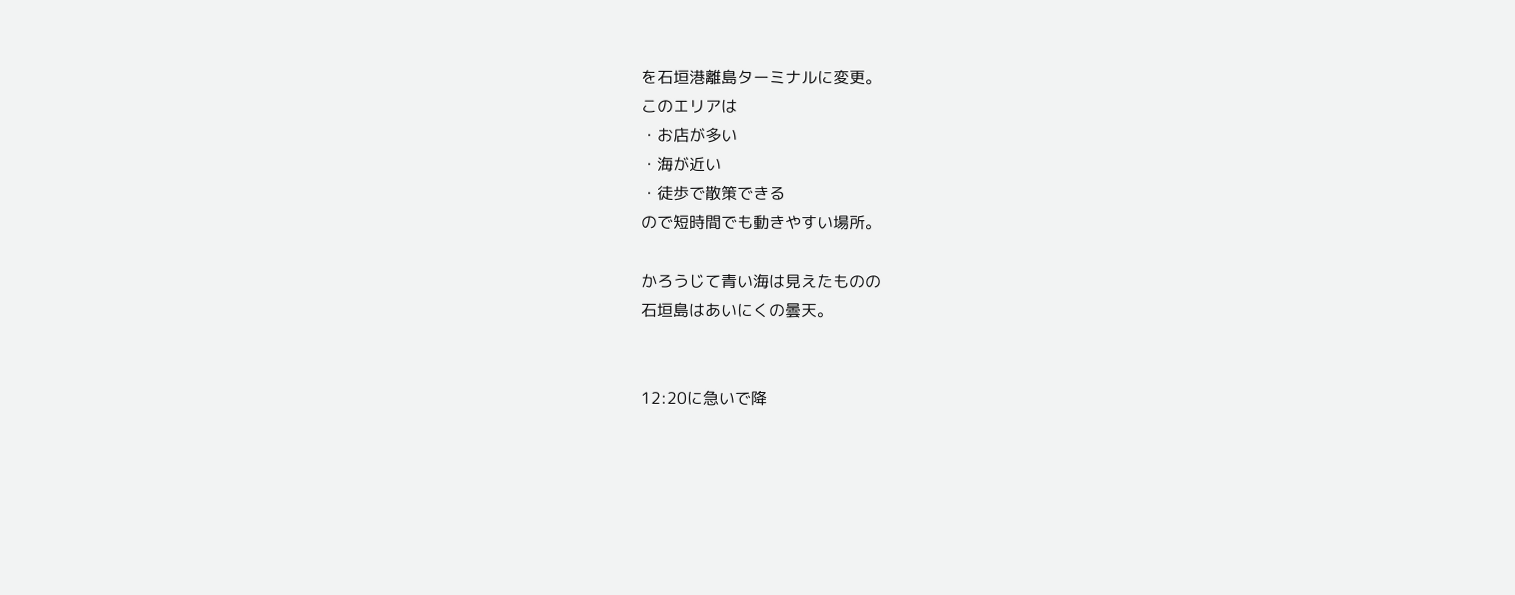を石垣港離島ターミナルに変更。
このエリアは
・お店が多い
・海が近い
・徒歩で散策できる
ので短時間でも動きやすい場所。

かろうじて青い海は見えたものの
石垣島はあいにくの曇天。


12:20に急いで降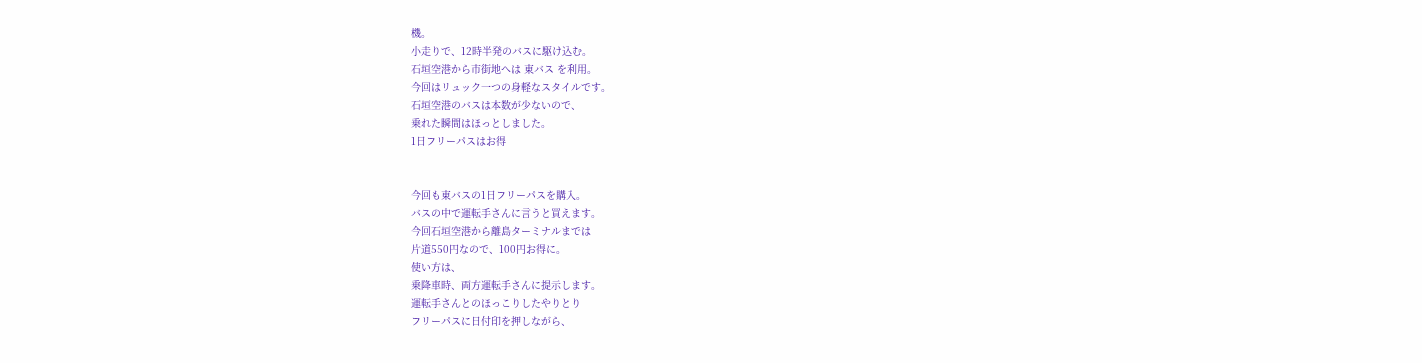機。
小走りで、12時半発のバスに駆け込む。
石垣空港から市街地へは 東バス を利用。
今回はリュック一つの身軽なスタイルです。
石垣空港のバスは本数が少ないので、
乗れた瞬間はほっとしました。
1日フリーパスはお得


今回も東バスの1日フリーパスを購入。
バスの中で運転手さんに言うと買えます。
今回石垣空港から離島ターミナルまでは
片道550円なので、100円お得に。
使い方は、
乗降車時、両方運転手さんに提示します。
運転手さんとのほっこりしたやりとり
フリーパスに日付印を押しながら、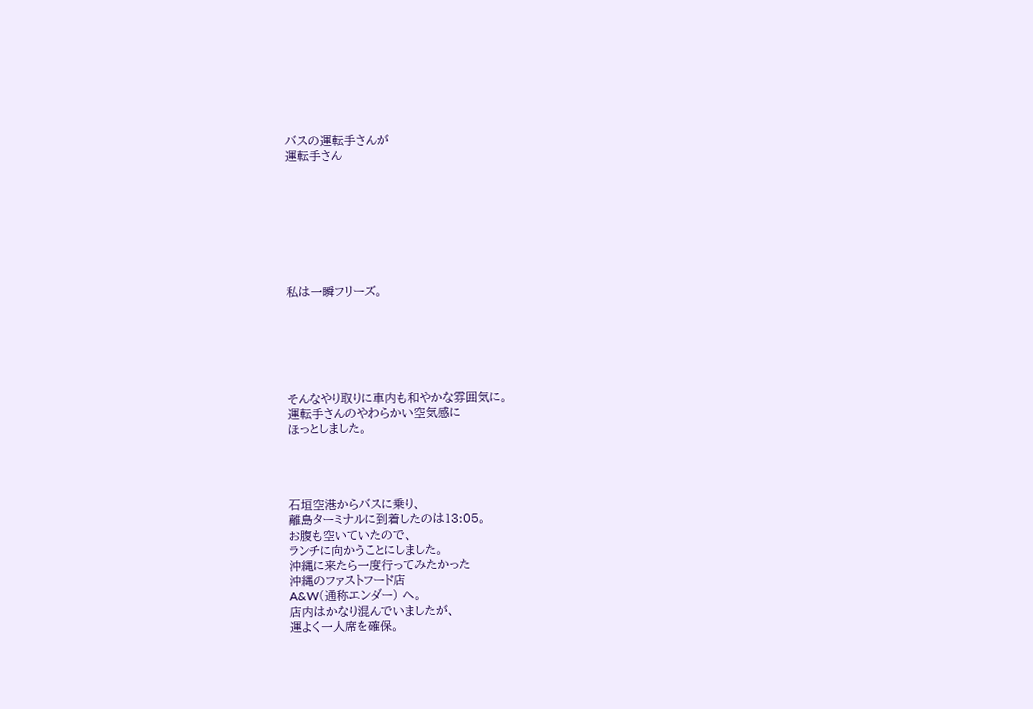バスの運転手さんが
運転手さん








私は一瞬フリーズ。






そんなやり取りに車内も和やかな雰囲気に。
運転手さんのやわらかい空気感に
ほっとしました。




石垣空港からバスに乗り、
離島ターミナルに到着したのは13:05。
お腹も空いていたので、
ランチに向かうことにしました。
沖縄に来たら一度行ってみたかった
沖縄のファストフード店
A&W(通称エンダー) へ。
店内はかなり混んでいましたが、
運よく一人席を確保。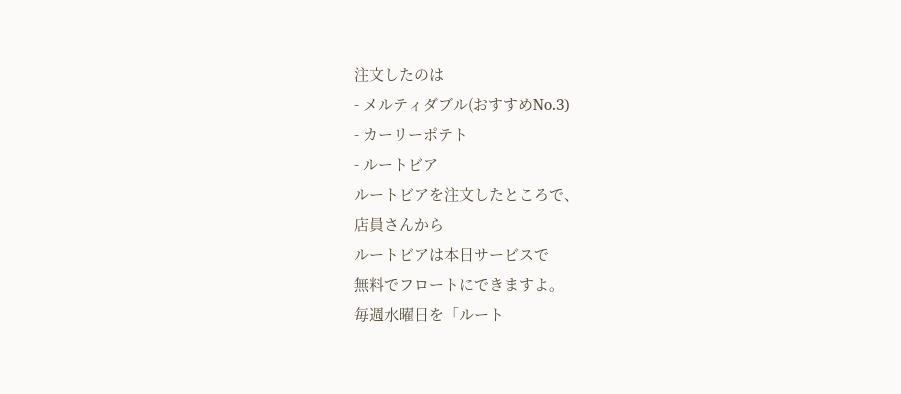注文したのは
- メルティダブル(おすすめNo.3)
- カーリーポテト
- ルートビア
ルートビアを注文したところで、
店員さんから
ルートビアは本日サービスで
無料でフロートにできますよ。
毎週水曜日を「ルート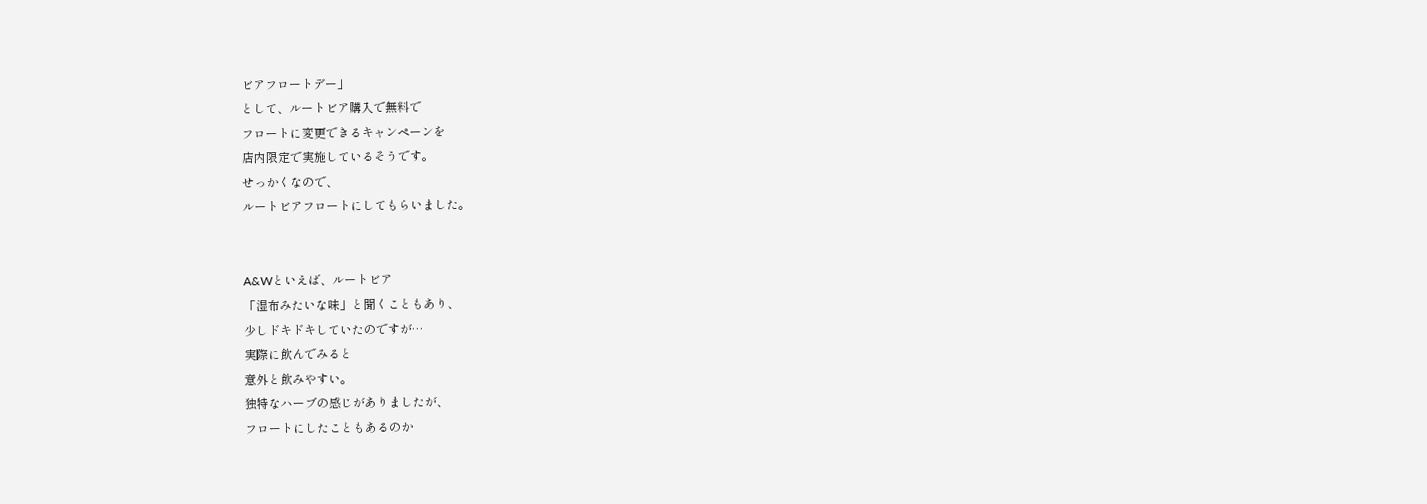ビアフロートデー」
として、ルートビア購入で無料で
フロートに変更できるキャンペーンを
店内限定で実施しているそうです。
せっかくなので、
ルートビアフロートにしてもらいました。


A&Wといえば、ルートビア
「湿布みたいな味」と聞くこともあり、
少しドキドキしていたのですが…
実際に飲んでみると
意外と飲みやすい。
独特なハーブの感じがありましたが、
フロートにしたこともあるのか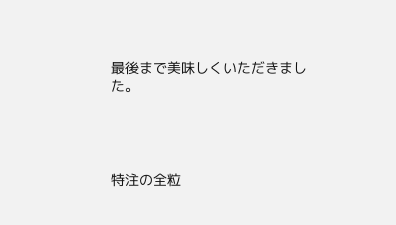最後まで美味しくいただきました。




特注の全粒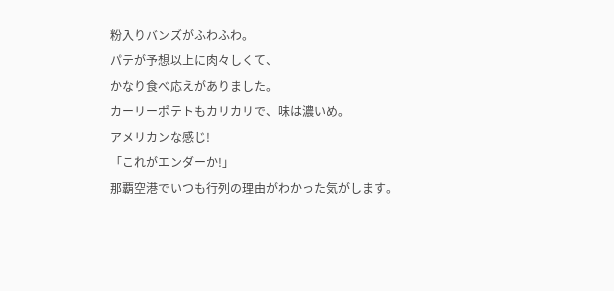粉入りバンズがふわふわ。
パテが予想以上に肉々しくて、
かなり食べ応えがありました。
カーリーポテトもカリカリで、味は濃いめ。
アメリカンな感じ!
「これがエンダーか!」
那覇空港でいつも行列の理由がわかった気がします。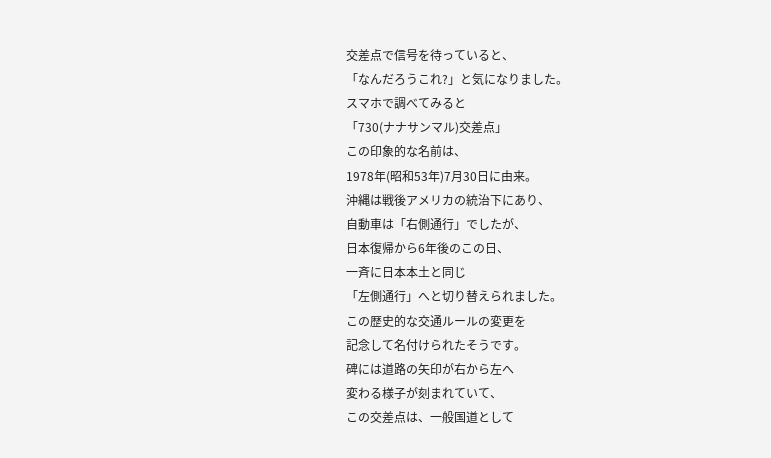交差点で信号を待っていると、
「なんだろうこれ?」と気になりました。
スマホで調べてみると
「730(ナナサンマル)交差点」
この印象的な名前は、
1978年(昭和53年)7月30日に由来。
沖縄は戦後アメリカの統治下にあり、
自動車は「右側通行」でしたが、
日本復帰から6年後のこの日、
一斉に日本本土と同じ
「左側通行」へと切り替えられました。
この歴史的な交通ルールの変更を
記念して名付けられたそうです。
碑には道路の矢印が右から左へ
変わる様子が刻まれていて、
この交差点は、一般国道として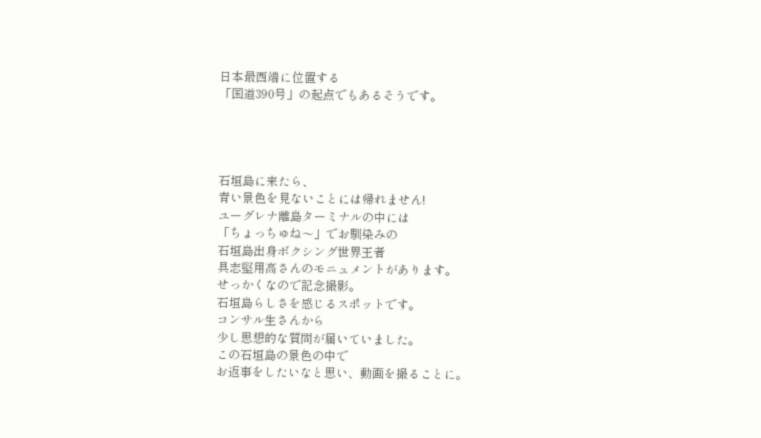日本最西端に位置する
「国道390号」の起点でもあるそうです。




石垣島に来たら、
青い景色を見ないことには帰れません!
ユーグレナ離島ターミナルの中には
「ちょっちゅね〜」でお馴染みの
石垣島出身ボクシング世界王者
具志堅用高さんのモニュメントがあります。
せっかくなので記念撮影。
石垣島らしさを感じるスポットです。
コンサル生さんから
少し思想的な質問が届いていました。
この石垣島の景色の中で
お返事をしたいなと思い、動画を撮ることに。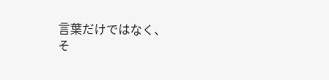言葉だけではなく、
そ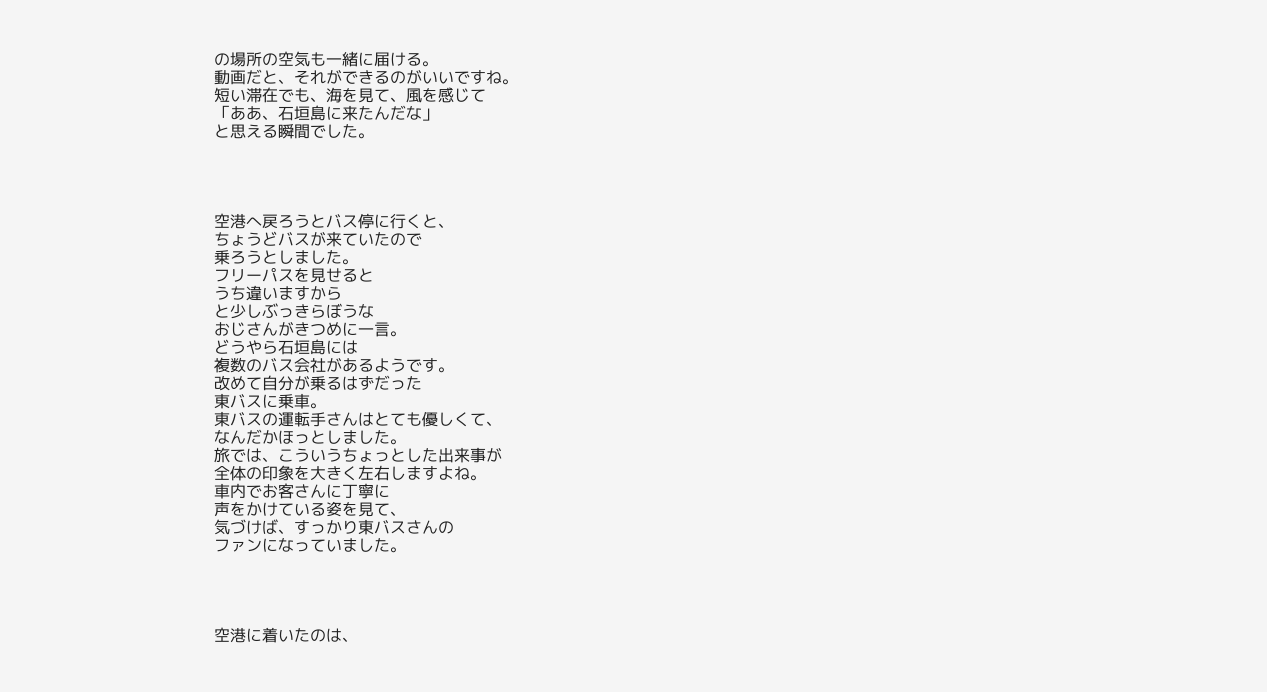の場所の空気も一緒に届ける。
動画だと、それができるのがいいですね。
短い滞在でも、海を見て、風を感じて
「ああ、石垣島に来たんだな」
と思える瞬間でした。




空港へ戻ろうとバス停に行くと、
ちょうどバスが来ていたので
乗ろうとしました。
フリーパスを見せると
うち違いますから
と少しぶっきらぼうな
おじさんがきつめに一言。
どうやら石垣島には
複数のバス会社があるようです。
改めて自分が乗るはずだった
東バスに乗車。
東バスの運転手さんはとても優しくて、
なんだかほっとしました。
旅では、こういうちょっとした出来事が
全体の印象を大きく左右しますよね。
車内でお客さんに丁寧に
声をかけている姿を見て、
気づけば、すっかり東バスさんの
ファンになっていました。




空港に着いたのは、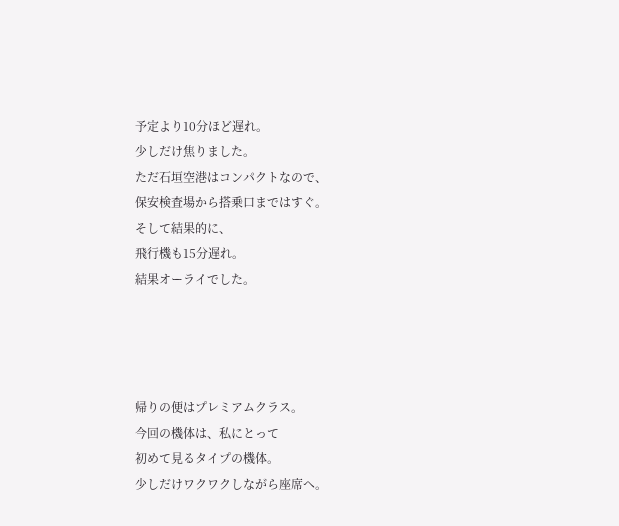予定より10分ほど遅れ。
少しだけ焦りました。
ただ石垣空港はコンパクトなので、
保安検査場から搭乗口まではすぐ。
そして結果的に、
飛行機も15分遅れ。
結果オーライでした。




帰りの便はプレミアムクラス。
今回の機体は、私にとって
初めて見るタイプの機体。
少しだけワクワクしながら座席へ。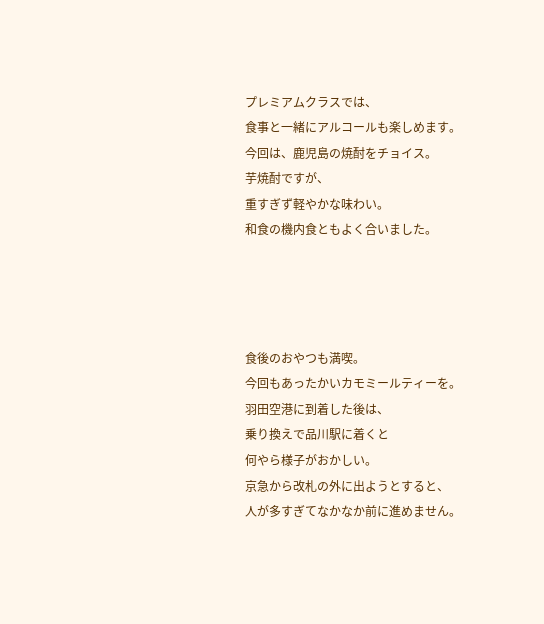プレミアムクラスでは、
食事と一緒にアルコールも楽しめます。
今回は、鹿児島の焼酎をチョイス。
芋焼酎ですが、
重すぎず軽やかな味わい。
和食の機内食ともよく合いました。




食後のおやつも満喫。
今回もあったかいカモミールティーを。
羽田空港に到着した後は、
乗り換えで品川駅に着くと
何やら様子がおかしい。
京急から改札の外に出ようとすると、
人が多すぎてなかなか前に進めません。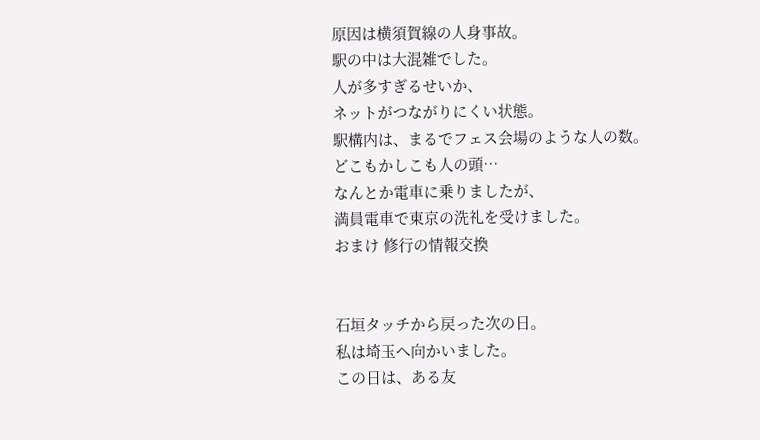原因は横須賀線の人身事故。
駅の中は大混雑でした。
人が多すぎるせいか、
ネットがつながりにくい状態。
駅構内は、まるでフェス会場のような人の数。
どこもかしこも人の頭…
なんとか電車に乗りましたが、
満員電車で東京の洗礼を受けました。
おまけ 修行の情報交換


石垣タッチから戻った次の日。
私は埼玉へ向かいました。
この日は、ある友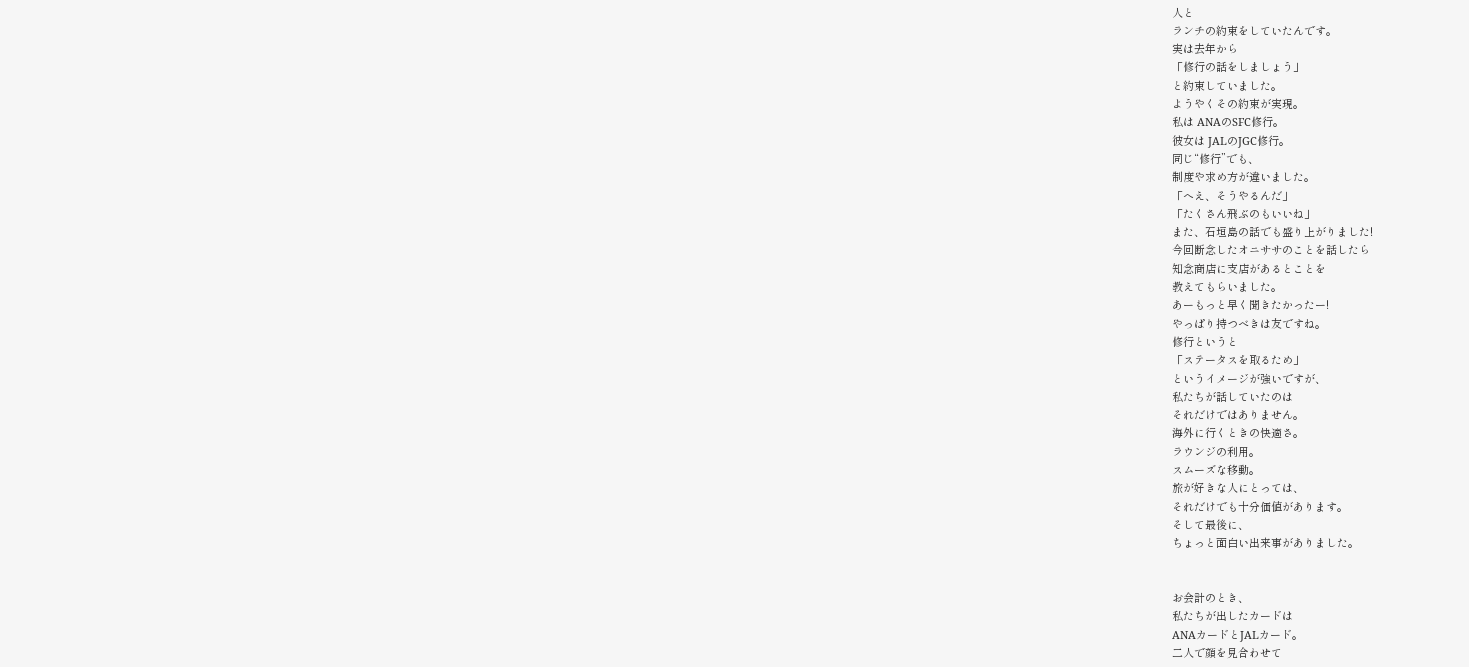人と
ランチの約束をしていたんです。
実は去年から
「修行の話をしましょう」
と約束していました。
ようやくその約束が実現。
私は ANAのSFC修行。
彼女は JALのJGC修行。
同じ“修行”でも、
制度や求め方が違いました。
「へえ、そうやるんだ」
「たくさん飛ぶのもいいね」
また、石垣島の話でも盛り上がりました!
今回断念したオニササのことを話したら
知念商店に支店があるとことを
教えてもらいました。
あーもっと早く聞きたかったー!
やっぱり持つべきは友ですね。
修行というと
「ステータスを取るため」
というイメージが強いですが、
私たちが話していたのは
それだけではありません。
海外に行くときの快適さ。
ラウンジの利用。
スムーズな移動。
旅が好きな人にとっては、
それだけでも十分価値があります。
そして最後に、
ちょっと面白い出来事がありました。


お会計のとき、
私たちが出したカードは
ANAカードとJALカード。
二人で顔を見合わせて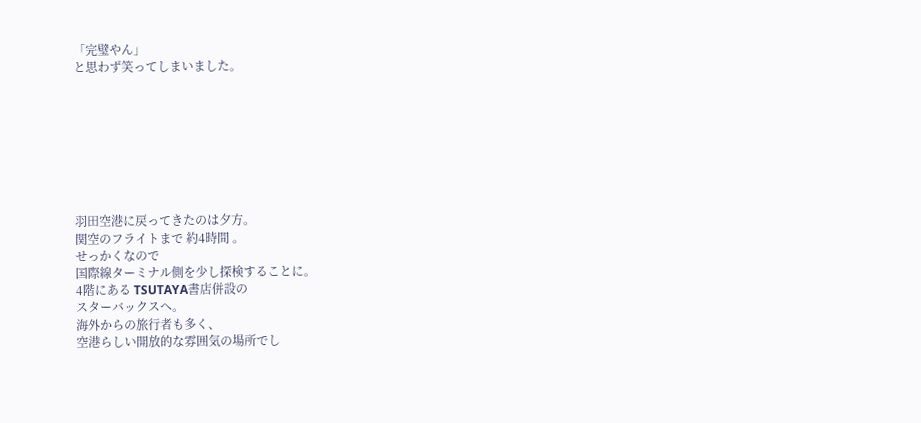「完璧やん」
と思わず笑ってしまいました。








羽田空港に戻ってきたのは夕方。
関空のフライトまで 約4時間 。
せっかくなので
国際線ターミナル側を少し探検することに。
4階にある TSUTAYA書店併設の
スターバックスへ。
海外からの旅行者も多く、
空港らしい開放的な雰囲気の場所でし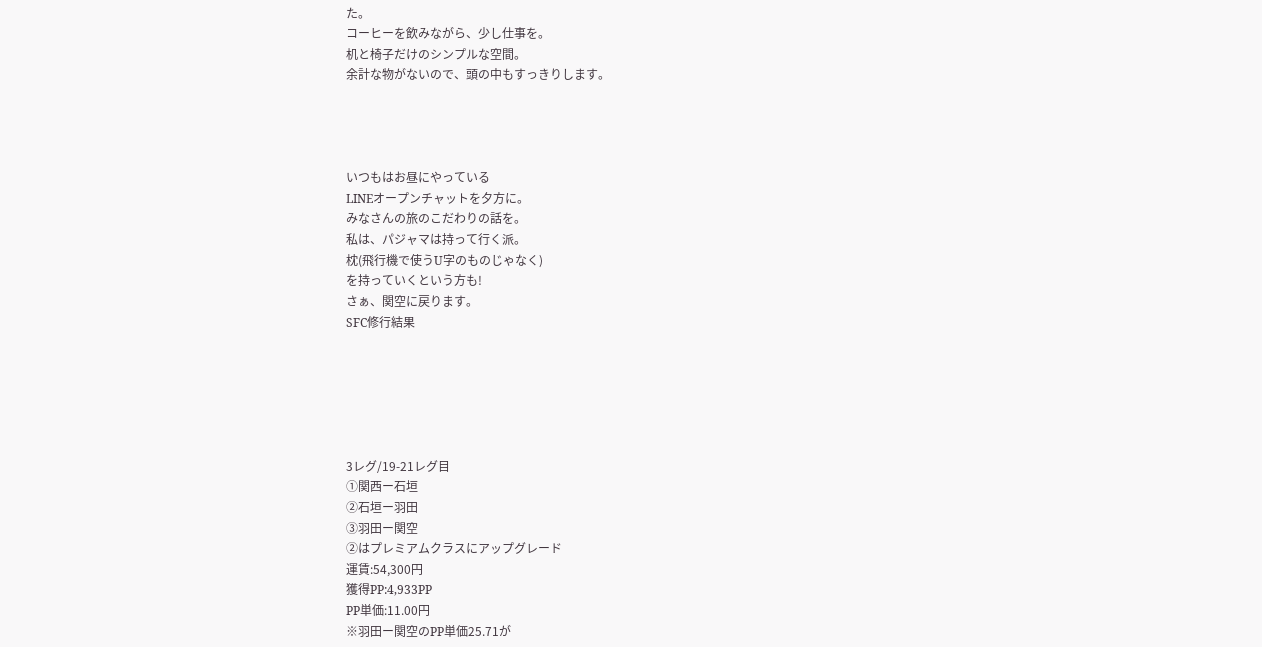た。
コーヒーを飲みながら、少し仕事を。
机と椅子だけのシンプルな空間。
余計な物がないので、頭の中もすっきりします。




いつもはお昼にやっている
LINEオープンチャットを夕方に。
みなさんの旅のこだわりの話を。
私は、パジャマは持って行く派。
枕(飛行機で使うU字のものじゃなく)
を持っていくという方も!
さぁ、関空に戻ります。
SFC修行結果






3レグ/19-21レグ目
①関西ー石垣
②石垣ー羽田
③羽田ー関空
②はプレミアムクラスにアップグレード
運賃:54,300円
獲得PP:4,933PP
PP単価:11.00円
※羽田ー関空のPP単価25.71が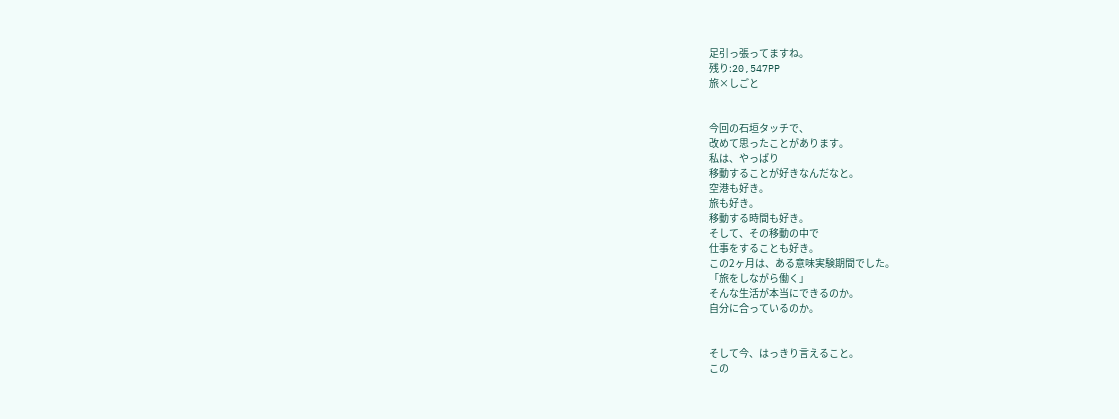足引っ張ってますね。
残り:20,547PP
旅×しごと


今回の石垣タッチで、
改めて思ったことがあります。
私は、やっぱり
移動することが好きなんだなと。
空港も好き。
旅も好き。
移動する時間も好き。
そして、その移動の中で
仕事をすることも好き。
この2ヶ月は、ある意味実験期間でした。
「旅をしながら働く」
そんな生活が本当にできるのか。
自分に合っているのか。


そして今、はっきり言えること。
この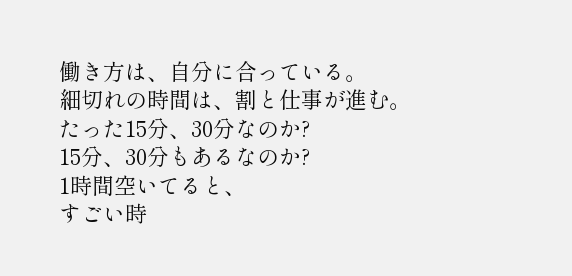働き方は、自分に合っている。
細切れの時間は、割と仕事が進む。
たった15分、30分なのか?
15分、30分もあるなのか?
1時間空いてると、
すごい時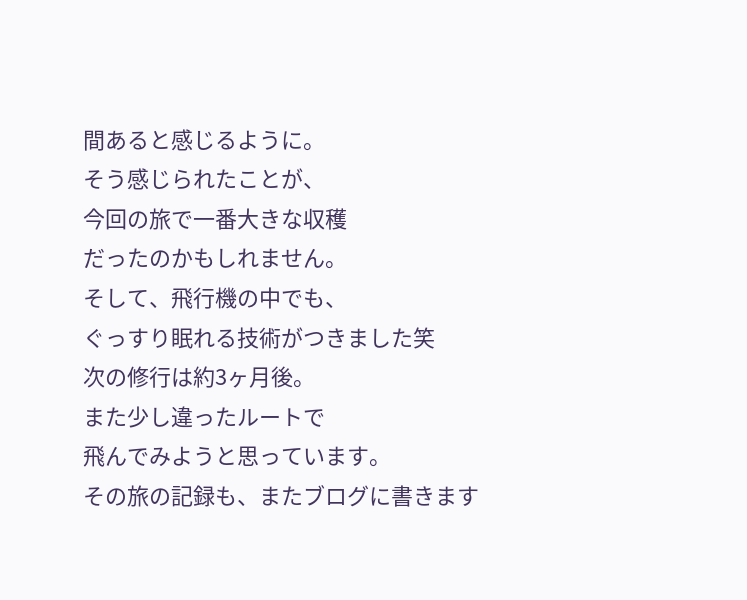間あると感じるように。
そう感じられたことが、
今回の旅で一番大きな収穫
だったのかもしれません。
そして、飛行機の中でも、
ぐっすり眠れる技術がつきました笑
次の修行は約3ヶ月後。
また少し違ったルートで
飛んでみようと思っています。
その旅の記録も、またブログに書きます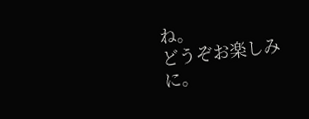ね。
どうぞお楽しみに。